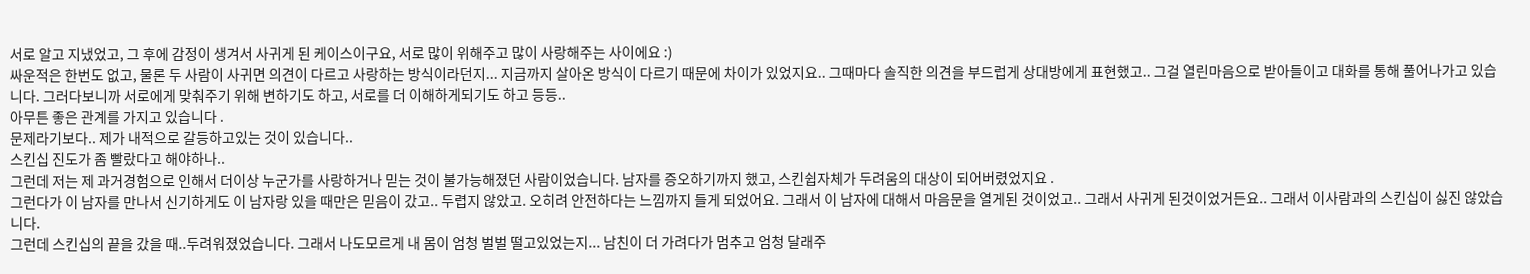서로 알고 지냈었고, 그 후에 감정이 생겨서 사귀게 된 케이스이구요, 서로 많이 위해주고 많이 사랑해주는 사이에요 :)
싸운적은 한번도 없고, 물론 두 사람이 사귀면 의견이 다르고 사랑하는 방식이라던지... 지금까지 살아온 방식이 다르기 때문에 차이가 있었지요.. 그때마다 솔직한 의견을 부드럽게 상대방에게 표현했고.. 그걸 열린마음으로 받아들이고 대화를 통해 풀어나가고 있습니다. 그러다보니까 서로에게 맞춰주기 위해 변하기도 하고, 서로를 더 이해하게되기도 하고 등등..
아무튼 좋은 관계를 가지고 있습니다 .
문제라기보다.. 제가 내적으로 갈등하고있는 것이 있습니다..
스킨십 진도가 좀 빨랐다고 해야하나..
그런데 저는 제 과거경험으로 인해서 더이상 누군가를 사랑하거나 믿는 것이 불가능해졌던 사람이었습니다. 남자를 증오하기까지 했고, 스킨쉽자체가 두려움의 대상이 되어버렸었지요 .
그런다가 이 남자를 만나서 신기하게도 이 남자랑 있을 때만은 믿음이 갔고.. 두렵지 않았고. 오히려 안전하다는 느낌까지 들게 되었어요. 그래서 이 남자에 대해서 마음문을 열게된 것이었고.. 그래서 사귀게 된것이었거든요.. 그래서 이사람과의 스킨십이 싫진 않았습니다.
그런데 스킨십의 끝을 갔을 때..두려워졌었습니다. 그래서 나도모르게 내 몸이 엄청 벌벌 떨고있었는지... 남친이 더 가려다가 멈추고 엄청 달래주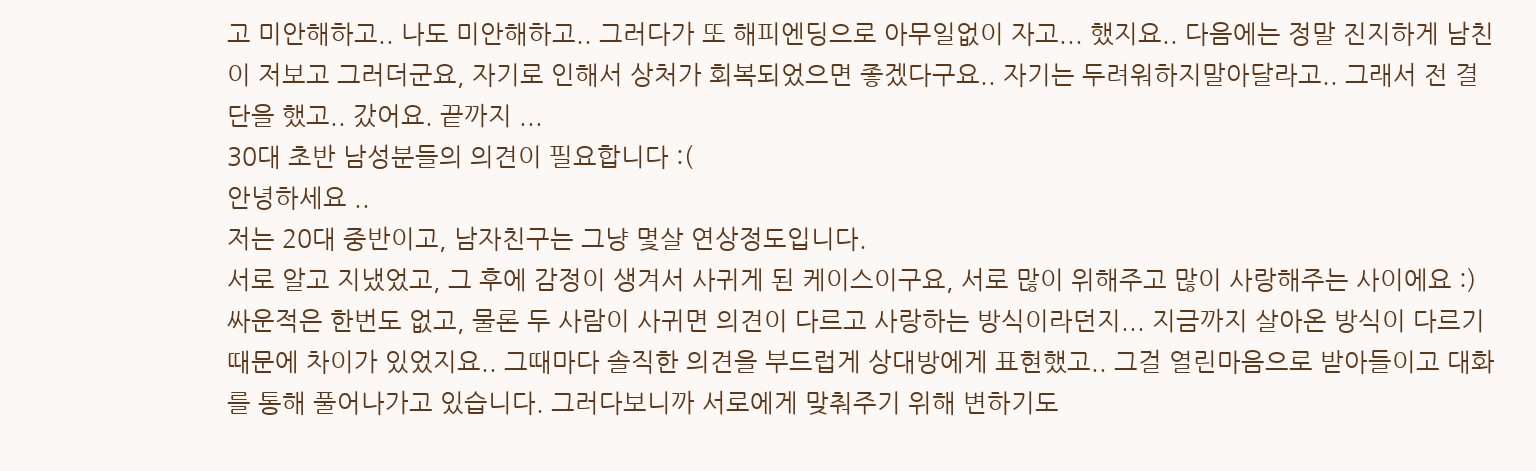고 미안해하고.. 나도 미안해하고.. 그러다가 또 해피엔딩으로 아무일없이 자고... 했지요.. 다음에는 정말 진지하게 남친이 저보고 그러더군요, 자기로 인해서 상처가 회복되었으면 좋겠다구요.. 자기는 두려워하지말아달라고.. 그래서 전 결단을 했고.. 갔어요. 끝까지 ...
30대 초반 남성분들의 의견이 필요합니다 :(
안녕하세요 ..
저는 20대 중반이고, 남자친구는 그냥 몇살 연상정도입니다.
서로 알고 지냈었고, 그 후에 감정이 생겨서 사귀게 된 케이스이구요, 서로 많이 위해주고 많이 사랑해주는 사이에요 :)
싸운적은 한번도 없고, 물론 두 사람이 사귀면 의견이 다르고 사랑하는 방식이라던지... 지금까지 살아온 방식이 다르기 때문에 차이가 있었지요.. 그때마다 솔직한 의견을 부드럽게 상대방에게 표현했고.. 그걸 열린마음으로 받아들이고 대화를 통해 풀어나가고 있습니다. 그러다보니까 서로에게 맞춰주기 위해 변하기도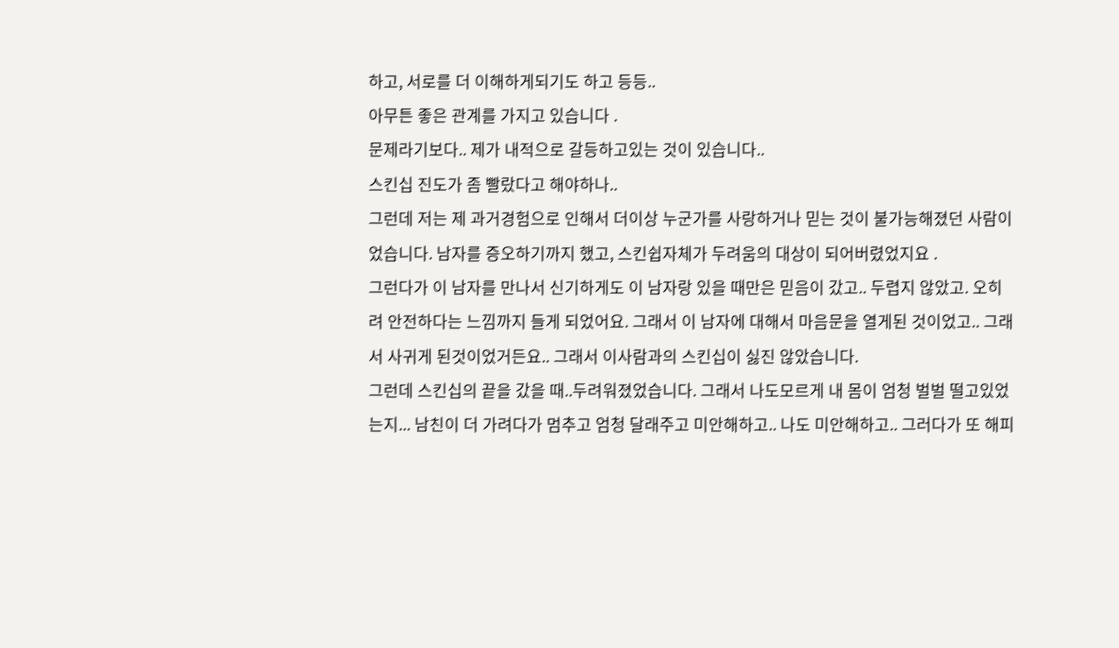하고, 서로를 더 이해하게되기도 하고 등등..
아무튼 좋은 관계를 가지고 있습니다 .
문제라기보다.. 제가 내적으로 갈등하고있는 것이 있습니다..
스킨십 진도가 좀 빨랐다고 해야하나..
그런데 저는 제 과거경험으로 인해서 더이상 누군가를 사랑하거나 믿는 것이 불가능해졌던 사람이었습니다. 남자를 증오하기까지 했고, 스킨쉽자체가 두려움의 대상이 되어버렸었지요 .
그런다가 이 남자를 만나서 신기하게도 이 남자랑 있을 때만은 믿음이 갔고.. 두렵지 않았고. 오히려 안전하다는 느낌까지 들게 되었어요. 그래서 이 남자에 대해서 마음문을 열게된 것이었고.. 그래서 사귀게 된것이었거든요.. 그래서 이사람과의 스킨십이 싫진 않았습니다.
그런데 스킨십의 끝을 갔을 때..두려워졌었습니다. 그래서 나도모르게 내 몸이 엄청 벌벌 떨고있었는지... 남친이 더 가려다가 멈추고 엄청 달래주고 미안해하고.. 나도 미안해하고.. 그러다가 또 해피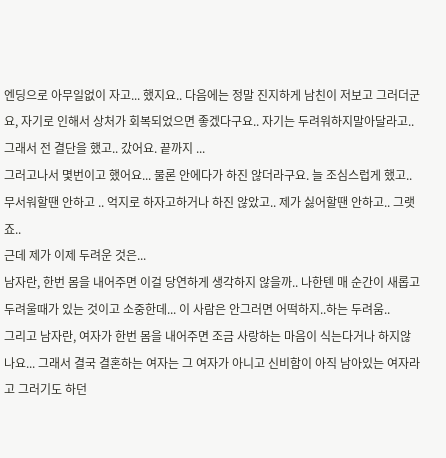엔딩으로 아무일없이 자고... 했지요.. 다음에는 정말 진지하게 남친이 저보고 그러더군요, 자기로 인해서 상처가 회복되었으면 좋겠다구요.. 자기는 두려워하지말아달라고.. 그래서 전 결단을 했고.. 갔어요. 끝까지 ...
그러고나서 몇번이고 했어요... 물론 안에다가 하진 않더라구요. 늘 조심스럽게 했고.. 무서워할땐 안하고 .. 억지로 하자고하거나 하진 않았고.. 제가 싫어할땐 안하고.. 그랫죠..
근데 제가 이제 두려운 것은...
남자란, 한번 몸을 내어주면 이걸 당연하게 생각하지 않을까.. 나한텐 매 순간이 새롭고 두려울때가 있는 것이고 소중한데... 이 사람은 안그러면 어떡하지..하는 두려움..
그리고 남자란, 여자가 한번 몸을 내어주면 조금 사랑하는 마음이 식는다거나 하지않나요... 그래서 결국 결혼하는 여자는 그 여자가 아니고 신비함이 아직 남아있는 여자라고 그러기도 하던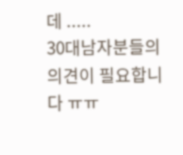데 .....
30대남자분들의 의견이 필요합니다 ㅠㅠ